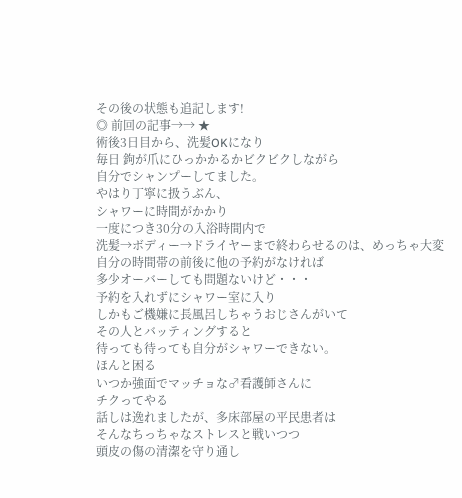その後の状態も追記します!
◎ 前回の記事→→ ★
術後3日目から、洗髪OKになり
毎日 鉤が爪にひっかかるかビクビクしながら
自分でシャンプーしてました。
やはり丁寧に扱うぶん、
シャワーに時間がかかり
一度につき30分の入浴時間内で
洗髪→ボディー→ドライヤーまで終わらせるのは、めっちゃ大変
自分の時間帯の前後に他の予約がなければ
多少オーバーしても問題ないけど・・・
予約を入れずにシャワー室に入り
しかもご機嫌に長風呂しちゃうおじさんがいて
その人とバッティングすると
待っても待っても自分がシャワーできない。
ほんと困る
いつか強面でマッチョな♂看護師さんに
チクってやる
話しは逸れましたが、多床部屋の平民患者は
そんなちっちゃなストレスと戦いつつ
頭皮の傷の清潔を守り通し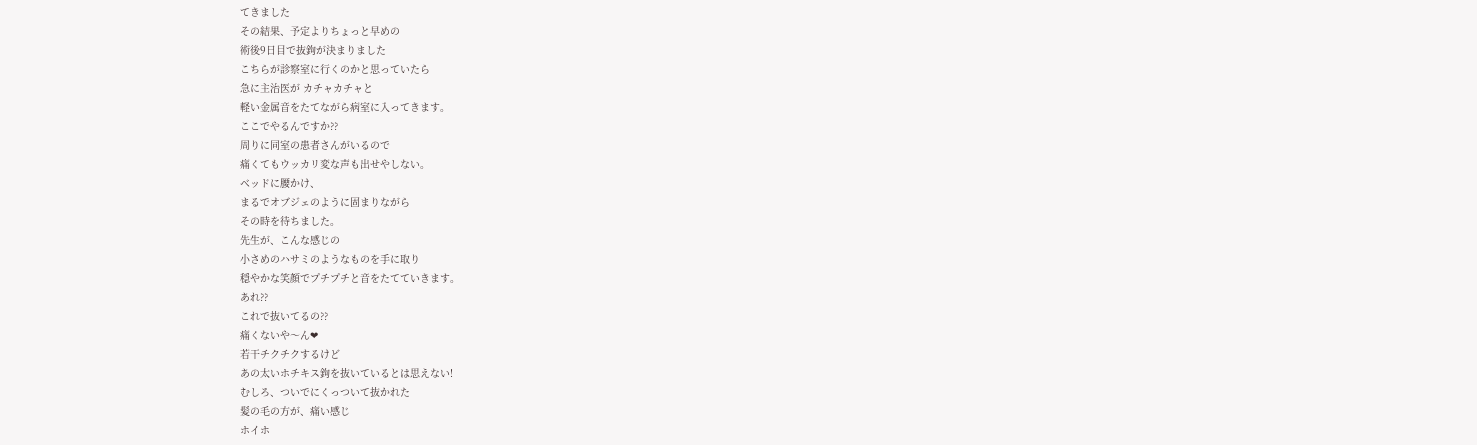てきました
その結果、予定よりちょっと早めの
術後9日目で抜鉤が決まりました
こちらが診察室に行くのかと思っていたら
急に主治医が カチャカチャと
軽い金属音をたてながら病室に入ってきます。
ここでやるんですか??
周りに同室の患者さんがいるので
痛くてもウッカリ変な声も出せやしない。
ベッドに腰かけ、
まるでオブジェのように固まりながら
その時を待ちました。
先生が、こんな感じの
小さめのハサミのようなものを手に取り
穏やかな笑顔でプチプチと音をたてていきます。
あれ??
これで抜いてるの??
痛くないや〜ん❤
若干チクチクするけど
あの太いホチキス鉤を抜いているとは思えない!
むしろ、ついでにくっついて抜かれた
髪の毛の方が、痛い感じ
ホイホ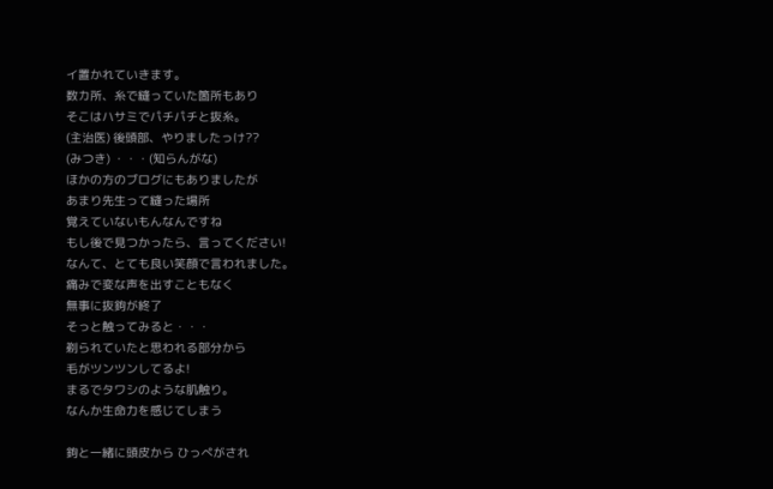イ置かれていきます。
数カ所、糸で縫っていた箇所もあり
そこはハサミでパチパチと抜糸。
(主治医) 後頭部、やりましたっけ??
(みつき) ・・・(知らんがな)
ほかの方のブログにもありましたが
あまり先生って縫った場所
覚えていないもんなんですね
もし後で見つかったら、言ってください!
なんて、とても良い笑顔で言われました。
痛みで変な声を出すこともなく
無事に抜鉤が終了
そっと触ってみると・・・
剃られていたと思われる部分から
毛がツンツンしてるよ!
まるでタワシのような肌触り。
なんか生命力を感じてしまう

鉤と一緒に頭皮から ひっぺがされ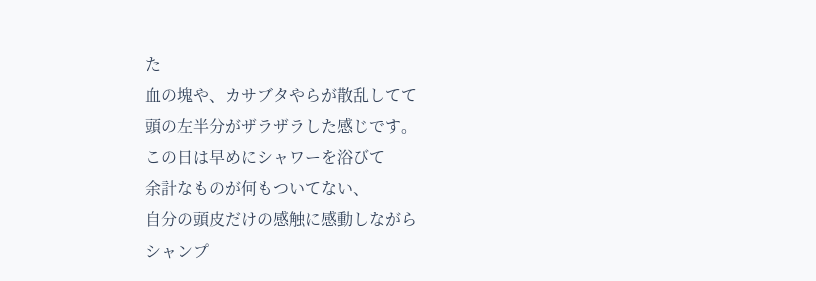た
血の塊や、カサブタやらが散乱してて
頭の左半分がザラザラした感じです。
この日は早めにシャワーを浴びて
余計なものが何もついてない、
自分の頭皮だけの感触に感動しながら
シャンプ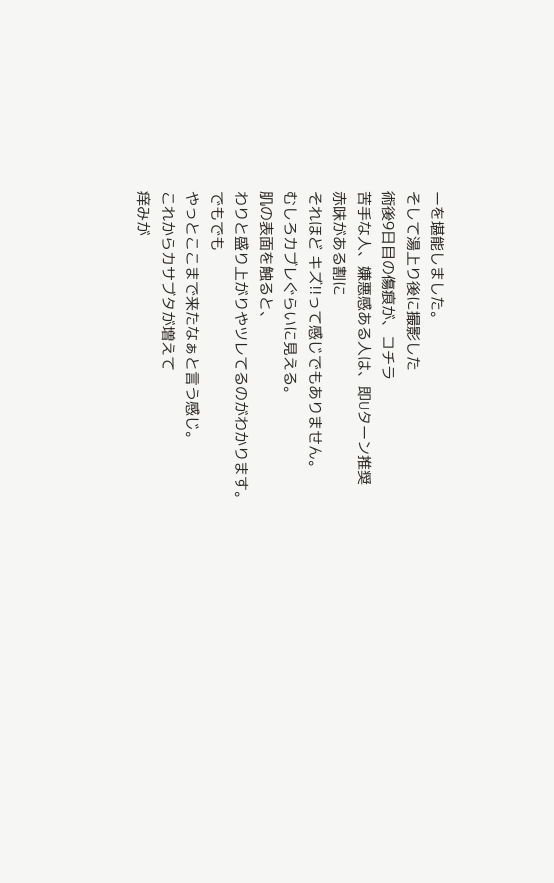ーを堪能しました。
そして湯上り後に撮影した
術後9日目の傷痕が、コチラ
苦手な人、嫌悪感ある人は、即Uターン推奨
赤味がある割に
それほど キズ!!って感じでもありません。
むしろカブレぐらいに見える。
肌の表面を触ると、
わりと盛り上がりやツレてるのがわかります。
でもでも
やっとここまで来たなぁと言う感じ。
これからカサブタが増えて
痒みが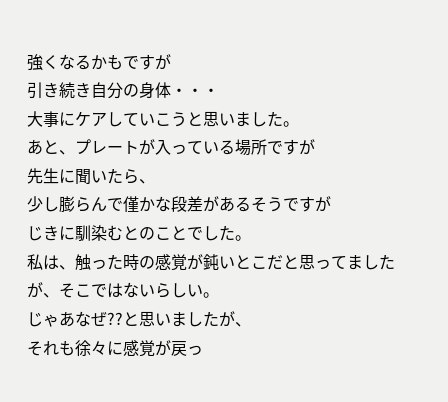強くなるかもですが
引き続き自分の身体・・・
大事にケアしていこうと思いました。
あと、プレートが入っている場所ですが
先生に聞いたら、
少し膨らんで僅かな段差があるそうですが
じきに馴染むとのことでした。
私は、触った時の感覚が鈍いとこだと思ってましたが、そこではないらしい。
じゃあなぜ??と思いましたが、
それも徐々に感覚が戻っ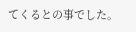てくるとの事でした。